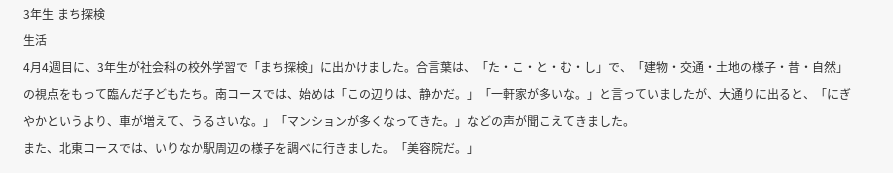3年生 まち探検
生活
4月4週目に、3年生が社会科の校外学習で「まち探検」に出かけました。合言葉は、「た・こ・と・む・し」で、「建物・交通・土地の様子・昔・自然」の視点をもって臨んだ子どもたち。南コースでは、始めは「この辺りは、静かだ。」「一軒家が多いな。」と言っていましたが、大通りに出ると、「にぎやかというより、車が増えて、うるさいな。」「マンションが多くなってきた。」などの声が聞こえてきました。
また、北東コースでは、いりなか駅周辺の様子を調べに行きました。「美容院だ。」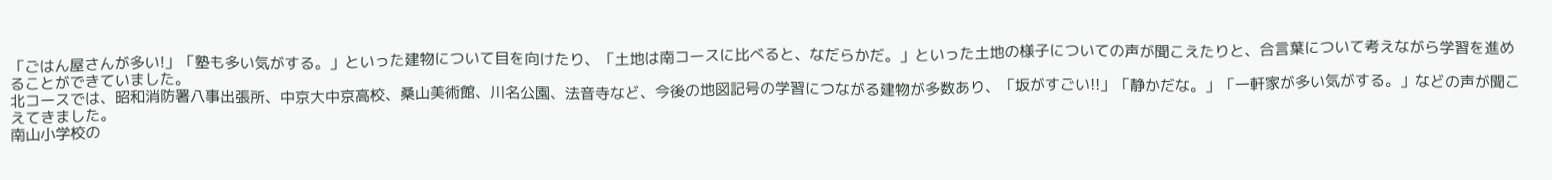「ごはん屋さんが多い!」「塾も多い気がする。」といった建物について目を向けたり、「土地は南コースに比べると、なだらかだ。」といった土地の様子についての声が聞こえたりと、合言葉について考えながら学習を進めることができていました。
北コースでは、昭和消防署八事出張所、中京大中京高校、桑山美術館、川名公園、法音寺など、今後の地図記号の学習につながる建物が多数あり、「坂がすごい!!」「静かだな。」「一軒家が多い気がする。」などの声が聞こえてきました。
南山小学校の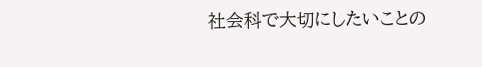社会科で大切にしたいことの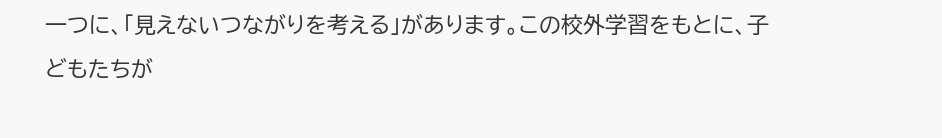一つに、「見えないつながりを考える」があります。この校外学習をもとに、子どもたちが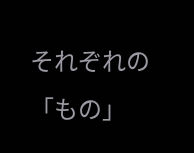それぞれの「もの」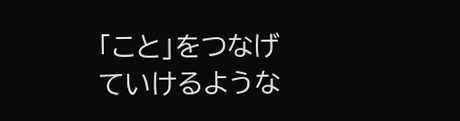「こと」をつなげていけるような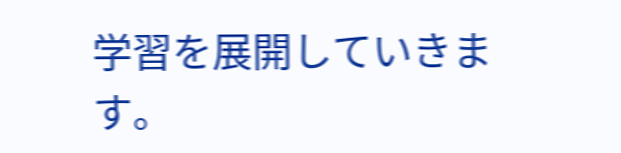学習を展開していきます。